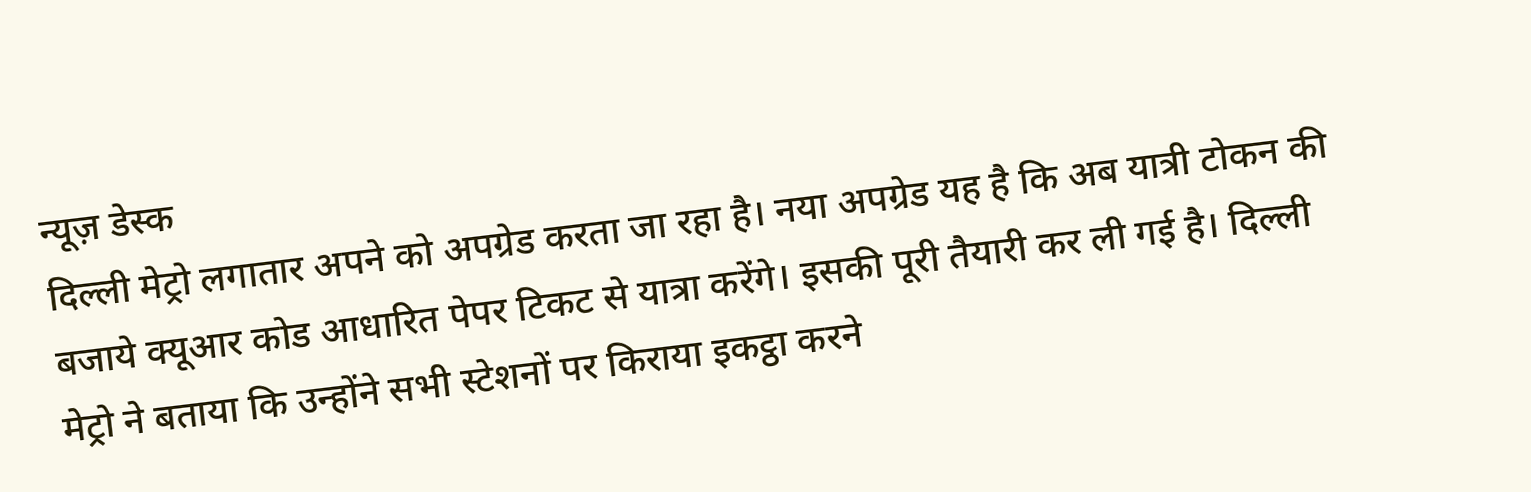न्यूज़ डेस्क
दिल्ली मेट्रो लगातार अपने को अपग्रेड करता जा रहा है। नया अपग्रेड यह है कि अब यात्री टोकन की बजाये क्यूआर कोड आधारित पेपर टिकट से यात्रा करेंगे। इसकी पूरी तैयारी कर ली गई है। दिल्ली मेट्रो ने बताया कि उन्होंने सभी स्टेशनों पर किराया इकट्ठा करने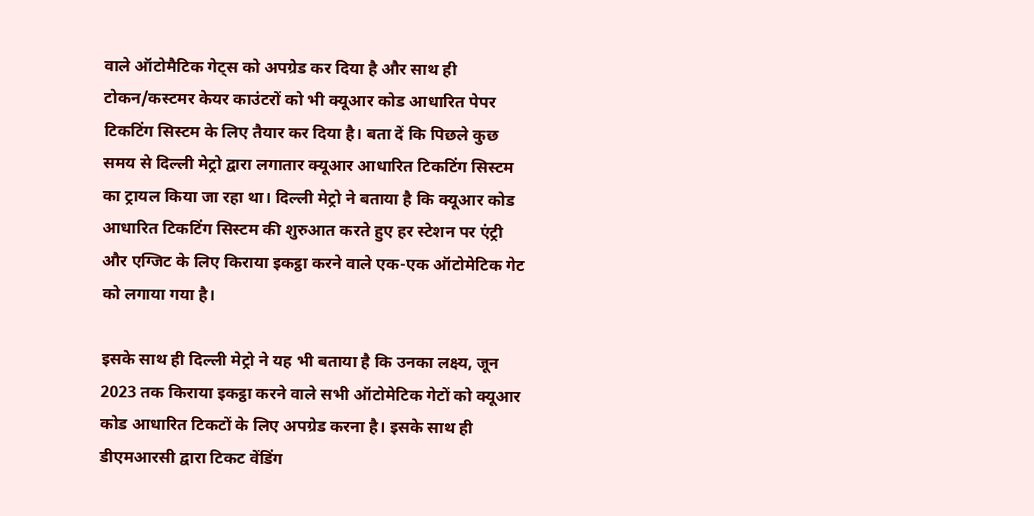वाले ऑटोमैटिक गेट्स को अपग्रेड कर दिया है और साथ ही टोकन/कस्टमर केयर काउंटरों को भी क्यूआर कोड आधारित पेपर टिकटिंग सिस्टम के लिए तैयार कर दिया है। बता दें कि पिछले कुछ समय से दिल्ली मेट्रो द्वारा लगातार क्यूआर आधारित टिकटिंग सिस्टम का ट्रायल किया जा रहा था। दिल्ली मेट्रो ने बताया है कि क्यूआर कोड आधारित टिकटिंग सिस्टम की शुरुआत करते हुए हर स्टेशन पर एंट्री और एग्जिट के लिए किराया इकट्ठा करने वाले एक-एक ऑटोमेटिक गेट को लगाया गया है।

इसके साथ ही दिल्ली मेट्रो ने यह भी बताया है कि उनका लक्ष्य, जून 2023 तक किराया इकट्ठा करने वाले सभी ऑटोमेटिक गेटों को क्यूआर कोड आधारित टिकटों के लिए अपग्रेड करना है। इसके साथ ही डीएमआरसी द्वारा टिकट वेंडिंग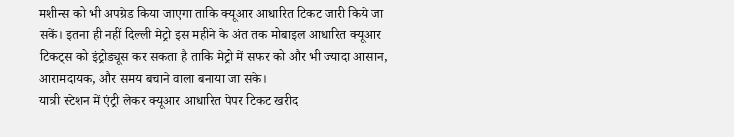मशीन्स को भी अपग्रेड किया जाएगा ताकि क्यूआर आधारित टिकट जारी किये जा सकें। इतना ही नहीं दिल्ली मेट्रो इस महीने के अंत तक मोबाइल आधारित क्यूआर टिकट्स को इंट्रोड्यूस कर सकता है ताकि मेट्रो में सफर को और भी ज्यादा आसान, आरामदायक, और समय बचाने वाला बनाया जा सके।
यात्री स्टेशन में एंट्री लेकर क्यूआर आधारित पेपर टिकट खरीद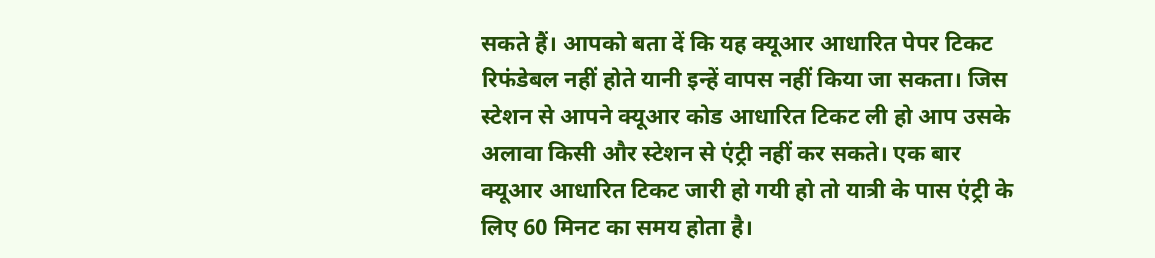सकते हैं। आपको बता दें कि यह क्यूआर आधारित पेपर टिकट रिफंडेबल नहीं होते यानी इन्हें वापस नहीं किया जा सकता। जिस स्टेशन से आपने क्यूआर कोड आधारित टिकट ली हो आप उसके अलावा किसी और स्टेशन से एंट्री नहीं कर सकते। एक बार क्यूआर आधारित टिकट जारी हो गयी हो तो यात्री के पास एंट्री के लिए 60 मिनट का समय होता है।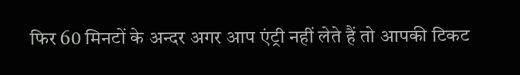फिर 60 मिनटों के अन्दर अगर आप एंट्री नहीं लेते हैं तो आपकी टिकट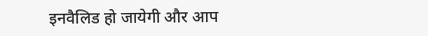इनवैलिड हो जायेगी और आप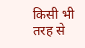किसी भी तरह से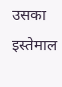उसका इस्तेमाल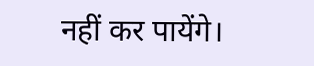नहीं कर पायेंगे।